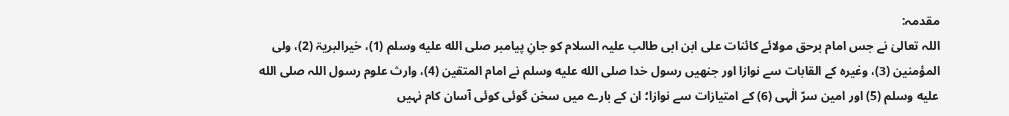مقدمہ:
اللہ تعالیٰ نے جس امام برحق مولائے کائنات علی ابن ابی طالب علیہ السلام کو جانِ پیامبر صلى الله عليه وسلم (1)، خیرالبریۃ (2)، ولی المؤمنین (3)، وغیرہ کے القابات سے نوازا اور جنھیں رسول خدا صلى الله عليه وسلم نے امام المتقین (4)، وارث علوم رسول اللہ صلى الله عليه وسلم (5) اور امین سرّ الٰہی (6) کے امتیازات سے نوازا؛ ان کے بارے میں سخن گوئی کوئی آسان کام نہیں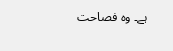ہے۔ وہ فصاحت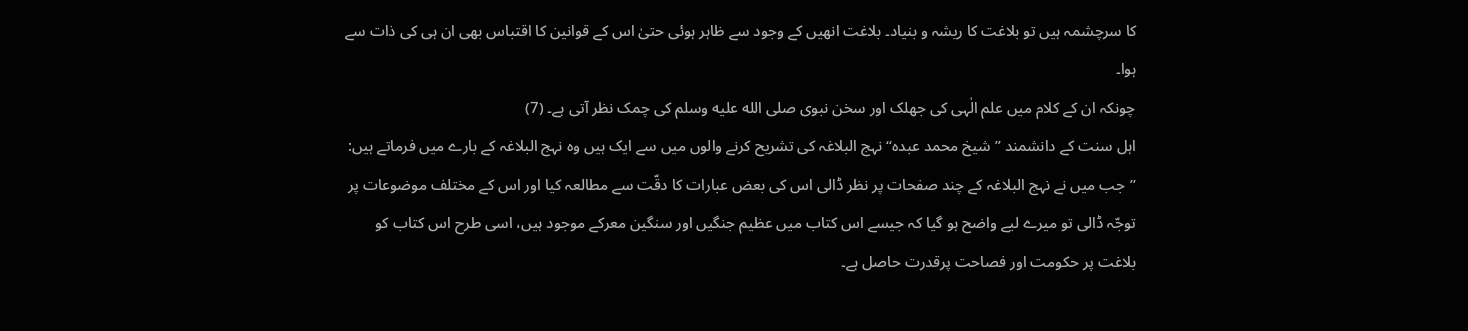کا سرچشمہ ہیں تو بلاغت کا ریشہ و بنیاد۔ بلاغت انھیں کے وجود سے ظاہر ہوئی حتیٰ اس کے قوانین کا اقتباس بھی ان ہی کی ذات سے ہوا۔
چونکہ ان کے کلام میں علم الٰہی کی جھلک اور سخن نبوی صلى الله عليه وسلم کی چمک نظر آتی ہے۔ (7)
اہل سنت کے دانشمند ’’شیخ محمد عبدہ‘‘ نہج البلاغہ کی تشریح کرنے والوں میں سے ایک ہیں وہ نہج البلاغہ کے بارے میں فرماتے ہیں:
’’جب میں نے نہج البلاغہ کے چند صفحات پر نظر ڈالی اس کی بعض عبارات کا دقّت سے مطالعہ کیا اور اس کے مختلف موضوعات پر توجّہ ڈالی تو میرے لیے واضح ہو گیا کہ جیسے اس کتاب میں عظیم جنگیں اور سنگین معرکے موجود ہیں، اسی طرح اس کتاب کو بلاغت پر حکومت اور فصاحت پرقدرت حاصل ہے۔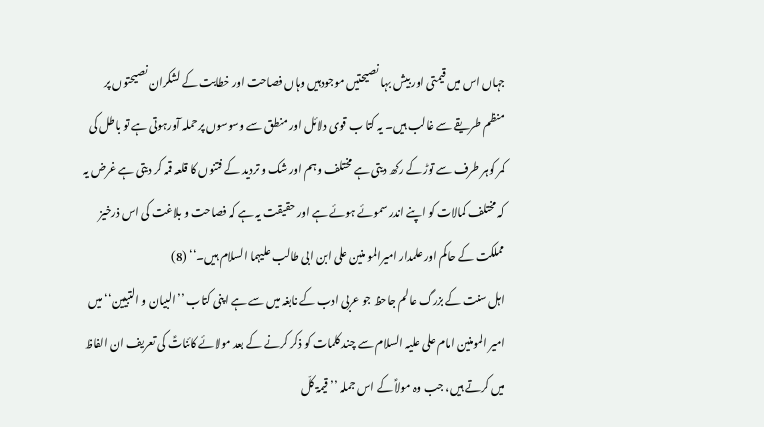جہاں اس میں قیمتی اور بیش بہا نصیحتیں موجودہیں وہاں فصاحت اور خطابت کے لشکران نصیحتوں پر منظم طریقے سے غالب ہیں۔ یہ کتا ب قوی دلائل اور منطق سے وسوسوں پرحملہ آورہوتی ہے تو باطل کی کمر کوہر طرف سے توڑ کے رکھ دیتی ہے مختلف وہم اور شک و تردید کے فتنوں کا قلعہ قمہ کر دیتی ہے غرض یہ کہ مختلف کمالات کو اپنے اندر سموئے ہوئے ہے اور حقیقت یہ ہے کہ فصاحت و بلاغت کی اس ذرخیز مملکت کے حاکم اور علمدار امیرالمو منین علی ابن ابی طالب علیہما السلام ہیں۔‘‘ (8)
اہل سنت کے بزرگ عالم جاحظ جو عربی ادب کے نابغہ میں سے ہے اپنی کتاب ’’البیان و التبیین‘‘ میں امیر المومنین امام علی علیہ السلام سے چند کلمات کو ذکر کرنے کے بعد مولائے کائناتؑ کی تعریف ان الفاظ میں کرتے ہیں، جب وہ مولاؑ کے اس جملہ ’’قیمۃ کلّ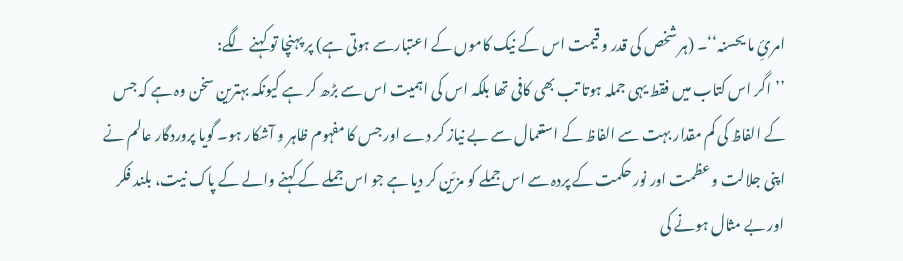امرئِ ما یحسنہ‘‘۔ (ہر شخص کی قدر و قیمت اس کے نیک کاموں کے اعتبارسے ہوتی ہے) پر پہنچا تو کہنے لگے:
’’اگر اس کتاب میں فقط یہی جملہ ہوتا تب بھی کافی تھا بلکہ اس کی اہمیت اس سے بڑھ کر ہے کیونکہ بہترین سخن وہ ہے کہ جس کے الفاظ کی کم مقدار بہت سے الفاظ کے استعمال سے بے نیاز کر دے اور جس کا مفہوم ظاہر و آشکار ہو۔ گویا پروردگار عالم نے اپنی جلالت و عظمت اور نور حکمت کے پردہ سے اس جملے کو مزیّن کر دیا ہے جو اس جملے کے کہنے والے کے پاک نیت، بلند فکر اور بے مثال ہونے کی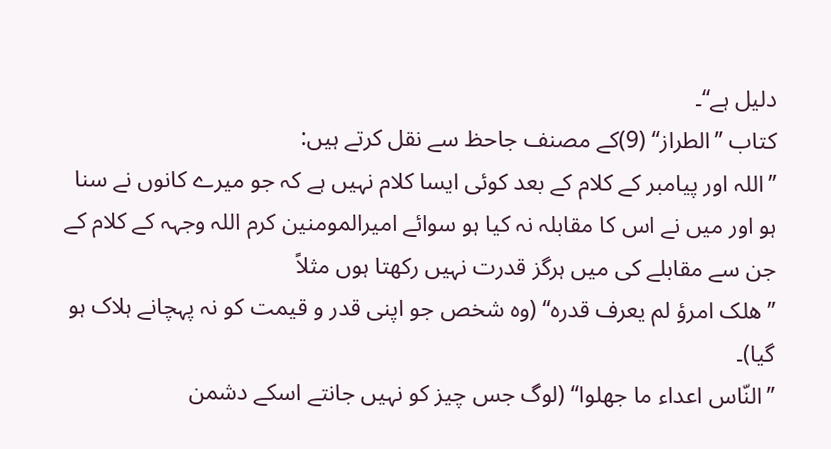دلیل ہے‘‘۔
کتاب ’’الطراز‘‘ (9)کے مصنف جاحظ سے نقل کرتے ہیں:
’’اللہ اور پیامبر کے کلام کے بعد کوئی ایسا کلام نہیں ہے کہ جو میرے کانوں نے سنا ہو اور میں نے اس کا مقابلہ نہ کیا ہو سوائے امیرالمومنین کرم اللہ وجہہ کے کلام کے جن سے مقابلے کی میں ہرگز قدرت نہیں رکھتا ہوں مثلاً
’’ھلک امرؤ لم یعرف قدرہ‘‘ (وہ شخص جو اپنی قدر و قیمت کو نہ پہچانے ہلاک ہو گیا)۔
’’النّاس اعداء ما جھلوا‘‘ (لوگ جس چیز کو نہیں جانتے اسکے دشمن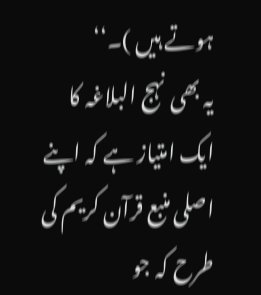ہوتے ہیں )۔‘‘
یہ بھی نہج البلاغہ کا ایک امتیاز ہے کہ اپنے اصلی منبع قرآن کریم کی طرح کہ جو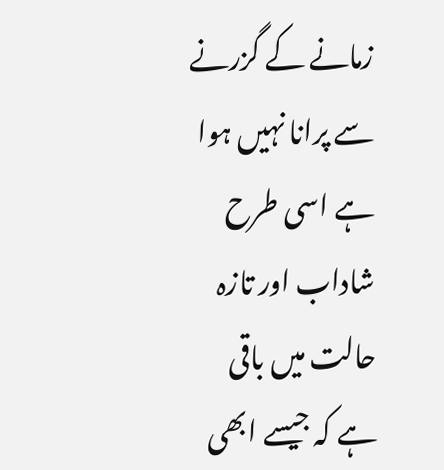زمانے کے گزرنے سے پرانا نہیں ہوا ہے اسی طرح شاداب اور تازہ حالت میں باقی ہے کہ جیسے ابھی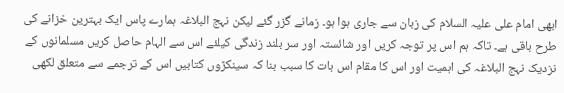ابھی امام علی علیہ السلام کی زبان سے جاری ہوا ہو۔ زمانے گزر گئے لیکن نہج البلاغہ ہمارے پاس ایک بہترین خزانے کی طرح باقی ہے۔ تاکہ ہم اس پر توجہ کریں اور شائستہ اور سر بلند زندگی کیلئے اس سے الہام حاصل کریں مسلمانوں کے نزدیک نہج البلاغہ کی اہمیت اور اس کا مقام اس بات کا سبب بنا کہ سینکڑوں کتابیں اس کے ترجمے سے متعلق لکھی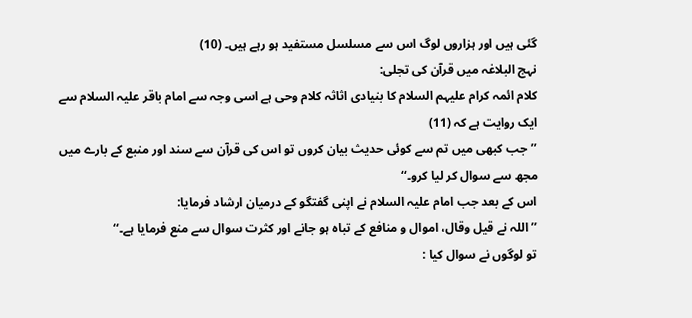گئی ہیں اور ہزاروں لوگ اس سے مسلسل مستفید ہو رہے ہیں۔ (10)
نہج البلاغہ میں قرآن کی تجلی:
کلام ائمہ کرام علیہم السلام کا بنیادی اثاثہ کلام وحی ہے اسی وجہ سے امام باقر علیہ السلام سے ایک روایت ہے کہ (11)
’’جب کبھی میں تم سے کوئی حدیث بیان کروں تو اس کی قرآن سے سند اور منبع کے بارے میں مجھ سے سوال کر لیا کرو۔‘‘
اس کے بعد جب امام علیہ السلام نے اپنی گفتگو کے درمیان ارشاد فرمایا:
’’اللہ نے قیل وقال، اموال و منافع کے تباہ ہو جانے اور کثرت سوال سے منع فرمایا ہے۔‘‘
تو لوگوں نے سوال کیا :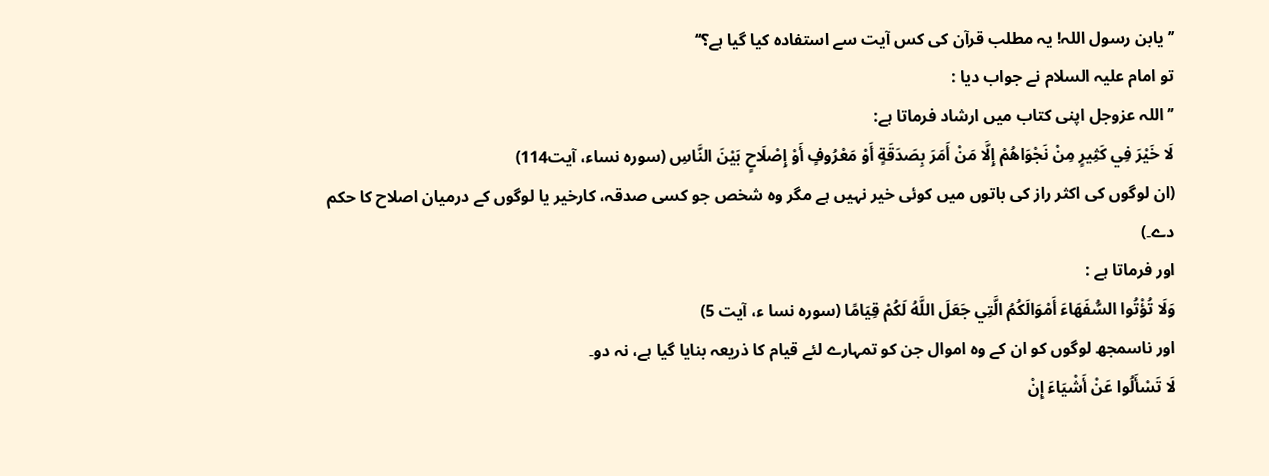’’یابن رسول اللہ! یہ مطلب قرآن کی کس آیت سے استفادہ کیا گیا ہے؟‘‘
تو امام علیہ السلام نے جواب دیا :
’’اللہ عزوجل اپنی کتاب میں ارشاد فرماتا ہے:
لَا خَيْرَ فِي كَثِيرٍ مِنْ نَجْوَاهُمْ إِلَّا مَنْ أَمَرَ بِصَدَقَةٍ أَوْ مَعْرُوفٍ أَوْ إِصْلَاحٍ بَيْنَ النَّاسِ (سورہ نساء، آیت114)
(ان لوگوں کی اکثر راز کی باتوں میں کوئی خیر نہیں ہے مگر وہ شخص جو کسی صدقہ، کارخیر یا لوگوں کے درمیان اصلاح کا حکم دے۔)
اور فرماتا ہے :
وَلَا تُؤْتُوا السُّفَهَاءَ أَمْوَالَكُمُ الَّتِي جَعَلَ اللَّهُ لَكُمْ قِيَامًا (سورہ نسا ء، آیت 5)
اور ناسمجھ لوگوں کو ان کے وہ اموال جن کو تمہارے لئے قیام کا ذریعہ بنایا گیا ہے، نہ دو۔
لَا تَسْأَلُوا عَنْ أَشْيَاءَ إِنْ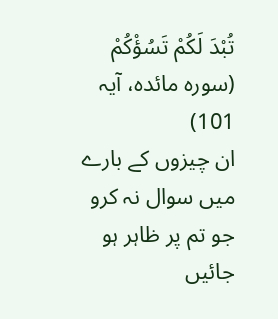تُبْدَ لَكُمْ تَسُؤْكُمْ (سورہ مائدہ، آیہ 101)
ان چیزوں کے بارے میں سوال نہ کرو جو تم پر ظاہر ہو جائیں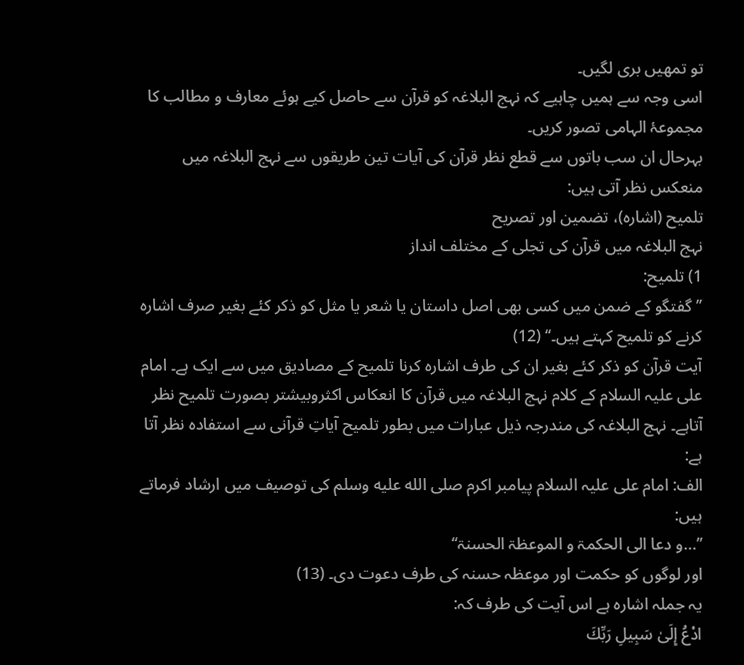تو تمھیں بری لگیں۔
اسی وجہ سے ہمیں چاہیے کہ نہج البلاغہ کو قرآن سے حاصل کیے ہوئے معارف و مطالب کا مجموعۂ الہامی تصور کریں۔
بہرحال ان سب باتوں سے قطع نظر قرآن کی آیات تین طریقوں سے نہج البلاغہ میں منعکس نظر آتی ہیں:
تلمیح (اشارہ)، تضمین اور تصریح
نہج البلاغہ میں قرآن کی تجلی کے مختلف انداز
1) تلمیح:
’’گفتگو کے ضمن میں کسی بھی اصل داستان یا شعر یا مثل کو ذکر کئے بغیر صرف اشارہ کرنے کو تلمیح کہتے ہیں۔‘‘ (12)
آیت قرآن کو ذکر کئے بغیر ان کی طرف اشارہ کرنا تلمیح کے مصادیق میں سے ایک ہے۔ امام علی علیہ السلام کے کلام نہج البلاغہ میں قرآن کا انعکاس اکثروبیشتر بصورت تلمیح نظر آتاہے۔ نہج البلاغہ کی مندرجہ ذیل عبارات میں بطور تلمیح آیاتِ قرآنی سے استفادہ نظر آتا ہے:
الف: امام علی علیہ السلام پیامبر اکرم صلى الله عليه وسلم کی توصیف میں ارشاد فرماتے ہیں:
’’…و دعا الی الحکمۃ و الموعظۃ الحسنۃ‘‘
اور لوگوں کو حکمت اور موعظہ حسنہ کی طرف دعوت دی۔ (13)
یہ جملہ اشارہ ہے اس آیت کی طرف کہ:
ادْعُ إِلَىٰ سَبِيلِ رَبِّكَ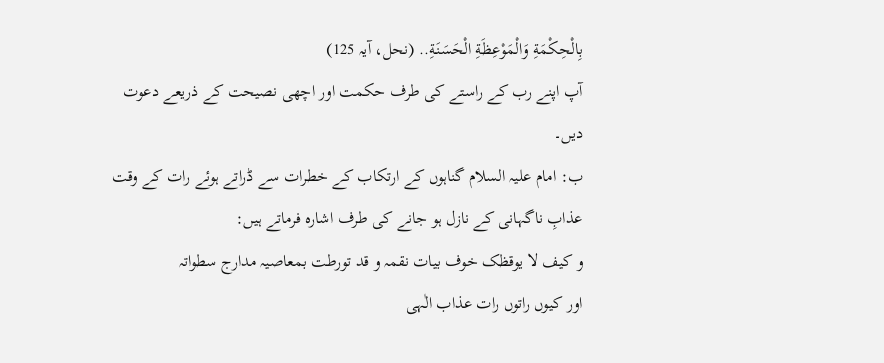بِالْحِكْمَةِ وَالْمَوْعِظَةِ الْحَسَنَةِ.. (نحل، آیہ 125)
آپ اپنے رب کے راستے کی طرف حکمت اور اچھی نصیحت کے ذریعے دعوت دیں۔
ب: امام علیہ السلام گناہوں کے ارتکاب کے خطرات سے ڈراتے ہوئے رات کے وقت عذابِ ناگہانی کے نازل ہو جانے کی طرف اشارہ فرماتے ہیں:
و کیف لا یوقظک خوف بیات نقمہ و قد تورطت بمعاصیہ مدارج سطواتہ
اور کیوں راتوں رات عذاب الٰہی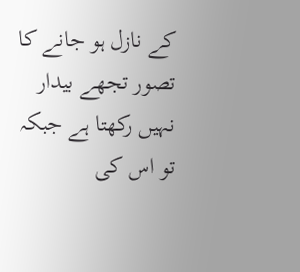کے نازل ہو جانے کا تصور تجھے بیدار نہیں رکھتا ہے جبکہ تو اس کی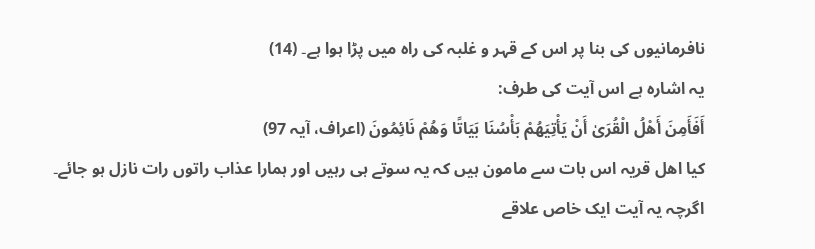نافرمانیوں کی بنا پر اس کے قہر و غلبہ کی راہ میں پڑا ہوا ہے۔ (14)
یہ اشارہ ہے اس آیت کی طرف:
أَفَأَمِنَ أَهْلُ الْقُرَىٰ أَنْ يَأْتِيَهُمْ بَأْسُنَا بَيَاتًا وَهُمْ نَائِمُونَ (اعراف، آیہ 97)
کیا اھل قریہ اس بات سے مامون ہیں کہ یہ سوتے ہی رہیں اور ہمارا عذاب راتوں رات نازل ہو جائے۔
اگرچہ یہ آیت ایک خاص علاقے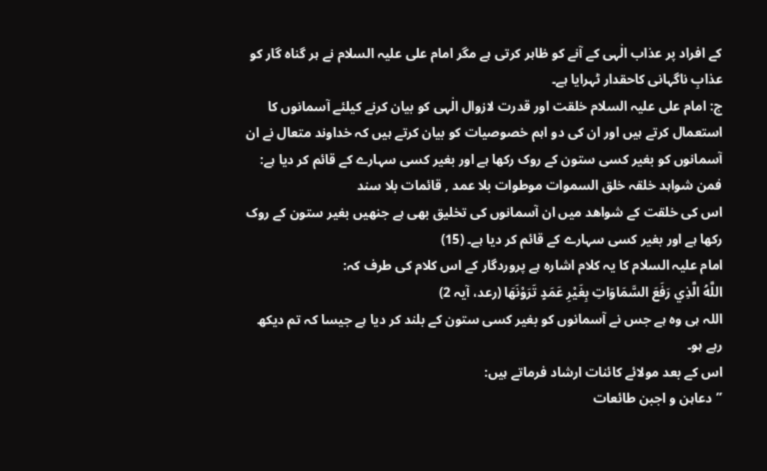کے افراد پر عذاب الٰہی کے آنے کو ظاہر کرتی ہے مگر امام علی علیہ السلام نے ہر گناہ گار کو عذابِ ناگہانی کاحقدار ٹہرایا ہے۔
ج: امام علی علیہ السلام خلقت اور قدرت لازوال الٰہی کو بیان کرنے کیلئے آسمانوں کا استعمال کرتے ہیں اور ان کی دو اہم خصوصیات کو بیان کرتے ہیں کہ خداوند متعال نے ان آسمانوں کو بغیر کسی ستون کے روک رکھا ہے اور بغیر کسی سہارے کے قائم کر دیا ہے:
فمن شواہد خلقہ خلق السموات موطوات بلا عمد , قائمات بلا سند
اس کی خلقت کے شواھد میں ان آسمانوں کی تخلیق بھی ہے جنھیں بغیر ستون کے روک رکھا ہے اور بغیر کسی سہارے کے قائم کر دیا ہے۔ (15)
امام علیہ السلام کا یہ کلام اشارہ ہے پروردگار کے اس کلام کی طرف کہ:
اللَّهُ الَّذِي رَفَعَ السَّمَاوَاتِ بِغَيْرِ عَمَدٍ تَرَوْنَهَا (رعد، آیہ 2)
اللہ ہی وہ ہے جس نے آسمانوں کو بغیر کسی ستون کے بلند کر دیا ہے جیسا کہ تم دیکھ رہے ہو۔
اس کے بعد مولائے کائنات ارشاد فرماتے ہیں:
’’دعاہن و اجبن طائعات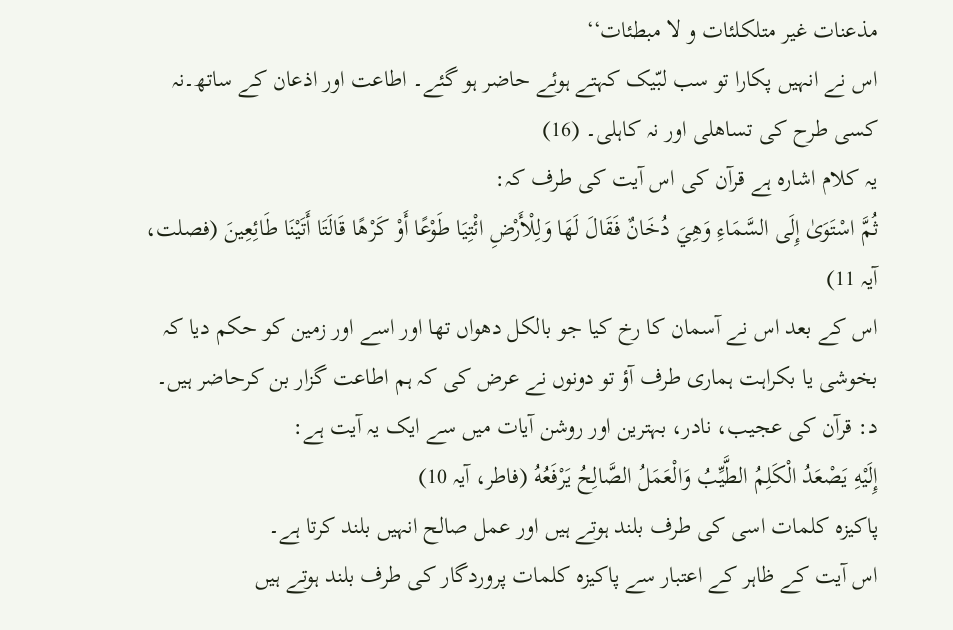مذعنات غیر متلکلئات و لا مبطئات‘‘
اس نے انہیں پکارا تو سب لبّیک کہتے ہوئے حاضر ہو گئے۔ اطاعت اور اذعان کے ساتھ۔نہ کسی طرح کی تساھلی اور نہ کاہلی۔ (16)
یہ کلام اشارہ ہے قرآن کی اس آیت کی طرف کہ:
ثُمَّ اسْتَوَىٰ إِلَى السَّمَاءِ وَهِيَ دُخَانٌ فَقَالَ لَهَا وَلِلْأَرْضِ ائْتِيَا طَوْعًا أَوْ كَرْهًا قَالَتَا أَتَيْنَا طَائِعِينَ (فصلت، آیہ 11)
اس کے بعد اس نے آسمان کا رخ کیا جو بالکل دھواں تھا اور اسے اور زمین کو حکم دیا کہ بخوشی یا بکراہت ہماری طرف آؤ تو دونوں نے عرض کی کہ ہم اطاعت گزار بن کرحاضر ہیں۔
د: قرآن کی عجیب، نادر، بہترین اور روشن آیات میں سے ایک یہ آیت ہے:
إِلَيْهِ يَصْعَدُ الْكَلِمُ الطَّيِّبُ وَالْعَمَلُ الصَّالِحُ يَرْفَعُهُ (فاطر، آیہ 10)
پاکیزہ کلمات اسی کی طرف بلند ہوتے ہیں اور عمل صالح انہیں بلند کرتا ہے۔
اس آیت کے ظاہر کے اعتبار سے پاکیزہ کلمات پروردگار کی طرف بلند ہوتے ہیں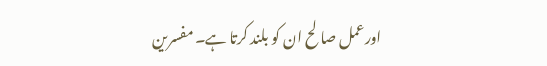اورعمل صا لح ان کو بلند کرتا ہے۔ مفسرین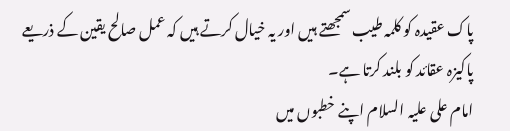پاک عقیدہ کو کلمہ طیب سمجھتے ہیں اور یہ خیال کرتے ہیں کہ عمل صالح یقین کے ذریعے پاکیزہ عقائد کو بلند کرتا ہے۔
امام علی علیہ السلام اپنے خطبوں میں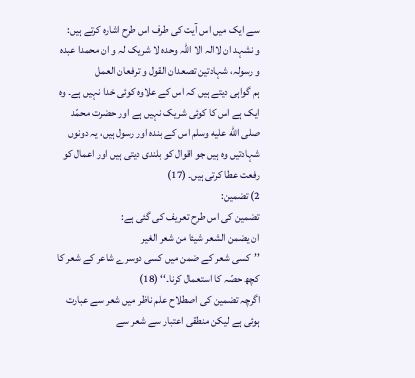سے ایک میں اس آیت کی طرف اس طرح اشارہ کرتے ہیں:
و نشہد ان لاالہ الا اللہ وحدہ لا شریک لہ و ان محمدا عبدہ و رسولہ، شہادتین تصعدان القول و ترفعان العمل
ہم گواہی دیتے ہیں کہ اس کے علاوہ کوئی خدا نہیں ہے۔ وہ ایک ہے اس کا کوئی شریک نہیں ہے اور حضرت محمّد صلى الله عليه وسلم اس کے بندہ اور رسول ہیں، یہ دونوں شہادتیں وہ ہیں جو اقوال کو بلندی دیتی ہیں اور اعمال کو رفعت عطا کرتی ہیں۔ (17)
2) تضمین:
تضمین کی اس طرح تعریف کی گئی ہے:
ان یضمن الشعر شیئا من شعر الغیر
’’کسی شعر کے ضمن میں کسی دوسرے شاعر کے شعر کا کچھ حصّہ کا استعمال کرنا۔‘‘ (18)
اگرچہ تضمین کی اصطلاح علم ناظر میں شعر سے عبارت ہوئی ہے لیکن منطقی اعتبار سے شعر سے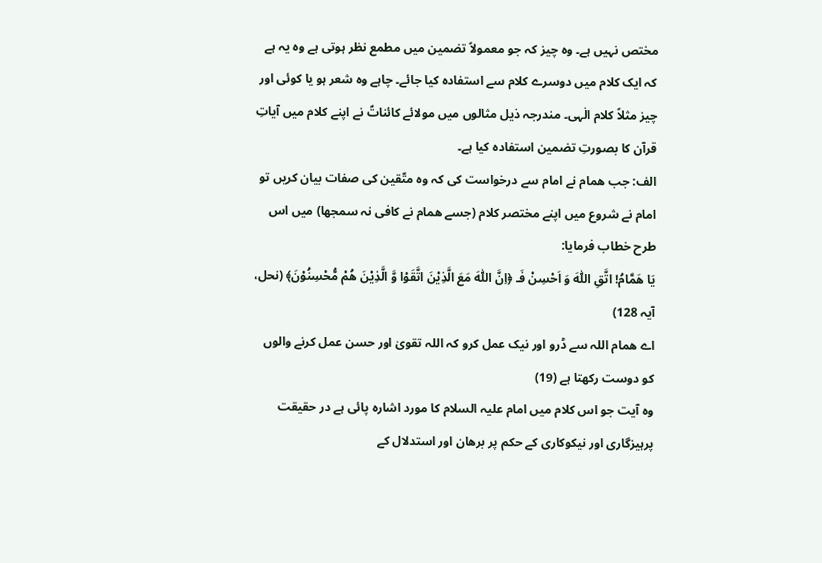مختص نہیں ہے۔ وہ چیز کہ جو معمولاً تضمین میں مطمع نظر ہوتی ہے وہ یہ ہے کہ ایک کلام میں دوسرے کلام سے استفادہ کیا جائے۔ چاہے وہ شعر ہو یا کوئی اور چیز مثلاً کلام الٰہی۔ مندرجہ ذیل مثالوں میں مولائے کائناتؑ نے اپنے کلام میں آیاتِ قرآن کا بصورتِ تضمین استفادہ کیا ہے۔
الف: جب ھمام نے امام سے درخواست کی کہ وہ متّقین کی صفات بیان کریں تو امام نے شروع میں اپنے مختصر کلام (جسے ھمام نے کافی نہ سمجھا) میں اس طرح خطاب فرمایا:
يَا هَمَّامُ! اتَّقِ اللّٰهَ وَ اَحْسِنْ فَـ ﴿اِنَّ اللّٰهَ مَعَ الَّذِیْنَ اتَّقَوْا وَّ الَّذِیْنَ هُمْ مُّحْسِنُوْنَ﴾ (نحل، آیہ 128)
اے ھمام اللہ سے ڈرو اور نیک عمل کرو کہ اللہ تقویٰ اور حسن عمل کرنے والوں کو دوست رکھتا ہے (19)
وہ آیت جو اس کلام میں امام علیہ السلام کا مورد اشارہ پائی ہے در حقیقت پرہیزگاری اور نیکوکاری کے حکم پر برھان اور استدلال کے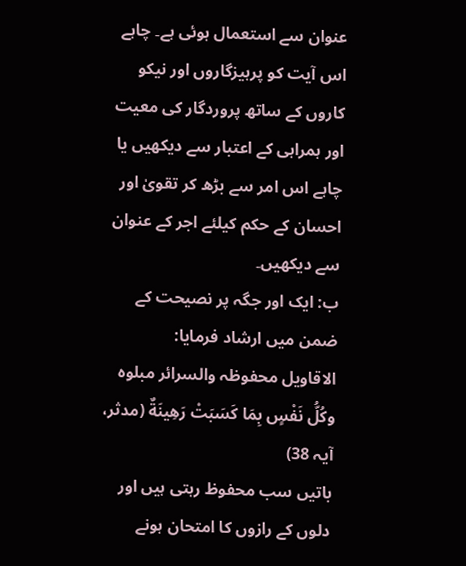عنوان سے استعمال ہوئی ہے۔ چاہے اس آیت کو پرہیزگاروں اور نیکو کاروں کے ساتھ پروردگار کی معیت اور ہمراہی کے اعتبار سے دیکھیں یا چاہے اس امر سے بڑھ کر تقویٰ اور احسان کے حکم کیلئے اجر کے عنوان سے دیکھیں۔
ب: ایک اور جگہ پر نصیحت کے ضمن میں ارشاد فرمایا:
الاقاویل محفوظہ والسرائر مبلوہ وكُلُّ نَفْسٍ بِمَا كَسَبَتْ رَهِينَةٌ (مدثر، آیہ 38)
باتیں سب محفوظ رہتی ہیں اور دلوں کے رازوں کا امتحان ہونے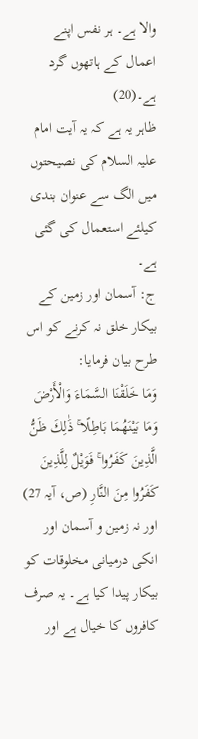والا ہے۔ ہر نفس اپنے اعمال کے ہاتھوں گرد ہے۔(20)
ظاہر یہ ہے کہ یہ آیت امام علیہ السلام کی نصیحتوں میں الگ سے عنوان بندی کیلئے استعمال کی گئی ہے۔
ج: آسمان اور زمین کے بیکار خلق نہ کرنے کو اس طرح بیان فرمایا:
وَمَا خَلَقْنَا السَّمَاءَ وَالْأَرْضَ وَمَا بَيْنَهُمَا بَاطِلًا ۚ ذَٰلِكَ ظَنُّ الَّذِينَ كَفَرُوا ۚ فَوَيْلٌ لِلَّذِينَ كَفَرُوا مِنَ النَّارِ (ص، آیہ 27)
اور نہ زمین و آسمان اور انکی درمیانی مخلوقات کو بیکار پیدا کیا ہے۔ یہ صرف کافروں کا خیال ہے اور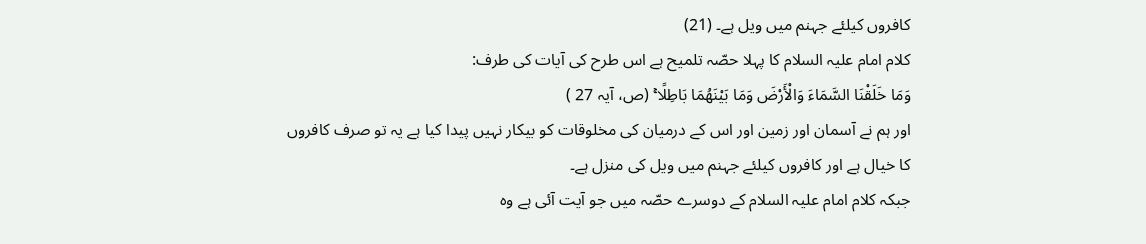کافروں کیلئے جہنم میں ویل ہے۔ (21)
کلام امام علیہ السلام کا پہلا حصّہ تلمیح ہے اس طرح کی آیات کی طرف:
وَمَا خَلَقْنَا السَّمَاءَ وَالْأَرْضَ وَمَا بَيْنَهُمَا بَاطِلًا ۚ (ص، آیہ 27 )
اور ہم نے آسمان اور زمین اور اس کے درمیان کی مخلوقات کو بیکار نہیں پیدا کیا ہے یہ تو صرف کافروں کا خیال ہے اور کافروں کیلئے جہنم میں ویل کی منزل ہے۔
جبکہ کلام امام علیہ السلام کے دوسرے حصّہ میں جو آیت آئی ہے وہ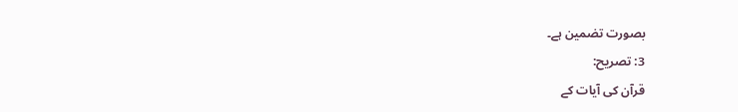بصورت تضمین ہے۔
3: تصریح:
قرآن کی آیات کے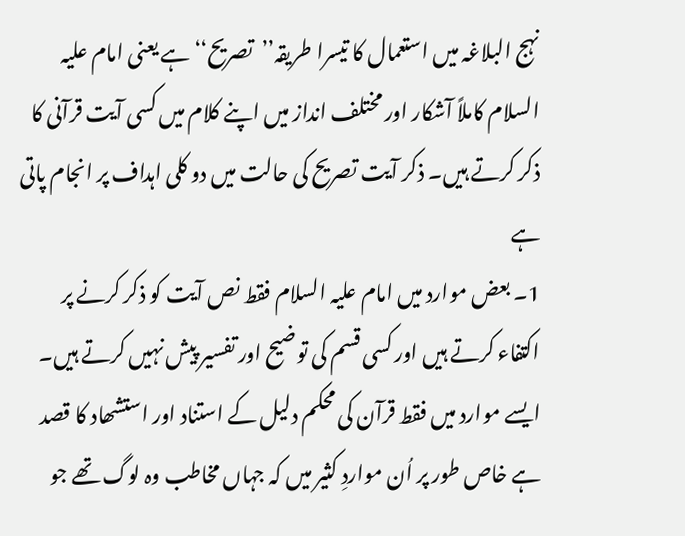نہج البلاغہ میں استعمال کا تیسرا طریقہ’’تصریح‘‘ ہے یعنی امام علیہ السلام کاملاً آشکار اور مختلف انداز میں اپنے کلام میں کسی آیت قرآنی کا ذکر کرتے ہیں۔ ذکر آیت تصریح کی حالت میں دو کلی اہداف پر انجام پاتی ہے
1۔ بعض موارد میں امام علیہ السلام فقط نص آیت کو ذکر کرنے پر اکتفاء کرتے ہیں اور کسی قسم کی توضیح اور تفسیر پیش نہیں کرتے ہیں۔ ایسے موارد میں فقط قرآن کی محکم دلیل کے استناد اور استشھاد کا قصد ہے خاص طور پر اُن مواردِ کثیر میں کہ جہاں مخاطب وہ لوگ تھے جو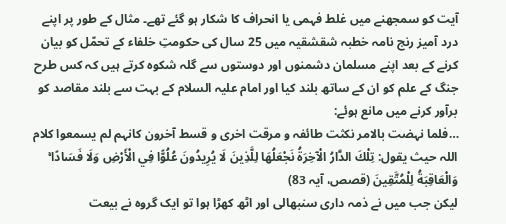آیت کو سمجھنے میں غلط فہمی یا انحراف کا شکار ہو گئے تھے۔ مثال کے طور پر اپنے درد آمیز رنج نامہ خطبہ شقشقیہ میں 25 سال کی حکومتِ خلفاء کے تحمّل کو بیان کرنے کے بعد اپنے مسلمان دشمنوں اور دوستوں سے گلہ شکوہ کرتے ہیں کہ کس طرح جنگ کے علم کو ان کے ساتھ بلند کیا اور امام علیہ السلام کے بہت سے بلند مقاصد کو برآور کرنے میں مانع ہوئے:
…فلما نہضت بالامر نکثت طائفہ و مرقت اخری و قسط آخرون کانہم لم یسمعوا کلام اللہ حیث یقول: تِلْكَ الدَّارُ الْآخِرَةُ نَجْعَلُهَا لِلَّذِينَ لَا يُرِيدُونَ عُلُوًّا فِي الْأَرْضِ وَلَا فَسَادًا ۚ وَالْعَاقِبَةُ لِلْمُتَّقِينَ (قصص، آیہ 83)
لیکن جب میں نے ذمہ داری سنبھالی اور اٹھ کھڑا ہوا تو ایک گروہ نے بیعت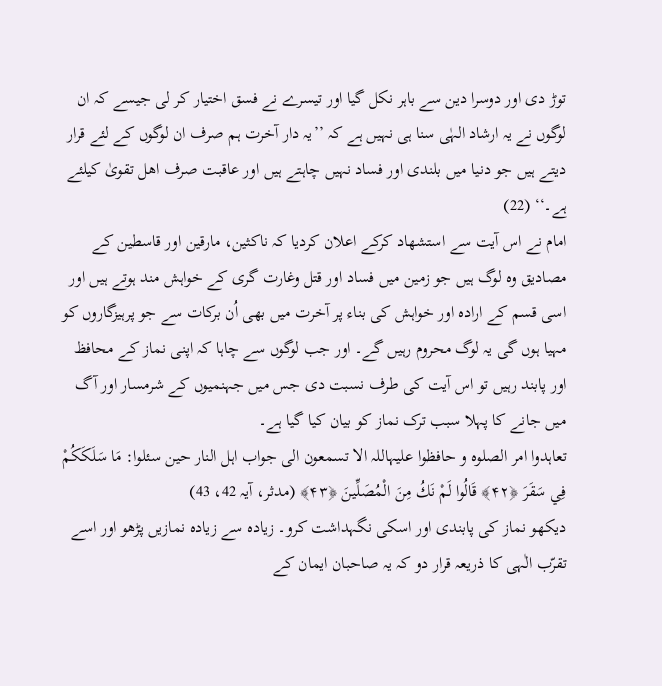توڑ دی اور دوسرا دین سے باہر نکل گیا اور تیسرے نے فسق اختیار کر لی جیسے کہ ان لوگوں نے یہ ارشاد الہٰی سنا ہی نہیں ہے کہ ’’یہ دار آخرت ہم صرف ان لوگوں کے لئے قرار دیتے ہیں جو دنیا میں بلندی اور فساد نہیں چاہتے ہیں اور عاقبت صرف اھل تقویٰ کیلئے ہے۔‘‘ (22)
امام نے اس آیت سے استشھاد کرکے اعلان کردیا کہ ناکثین، مارقین اور قاسطین کے مصادیق وہ لوگ ہیں جو زمین میں فساد اور قتل وغارت گری کے خواہش مند ہوتے ہیں اور اسی قسم کے ارادہ اور خواہش کی بناء پر آخرت میں بھی اُن برکات سے جو پرہیزگاروں کو مہیا ہوں گی یہ لوگ محروم رہیں گے۔ اور جب لوگوں سے چاہا کہ اپنی نماز کے محافظ اور پابند رہیں تو اس آیت کی طرف نسبت دی جس میں جہنمیوں کے شرمسار اور آگ میں جانے کا پہلا سبب ترک نماز کو بیان کیا گیا ہے۔
تعاہدوا امر الصلوہ و حافظوا علیہاللہ الا تسمعون الی جواب اہل النار حین سئلوا: مَا سَلَكَكُمْ فِي سَقَرَ ﴿۴۲﴾ قَالُوا لَمْ نَكُ مِنَ الْمُصَلِّينَ ﴿۴۳﴾ (مدثر، آیہ 42، 43)
دیکھو نماز کی پابندی اور اسکی نگہداشت کرو۔ زیادہ سے زیادہ نمازیں پڑھو اور اسے تقرّب الٰہی کا ذریعہ قرار دو کہ یہ صاحبان ایمان کے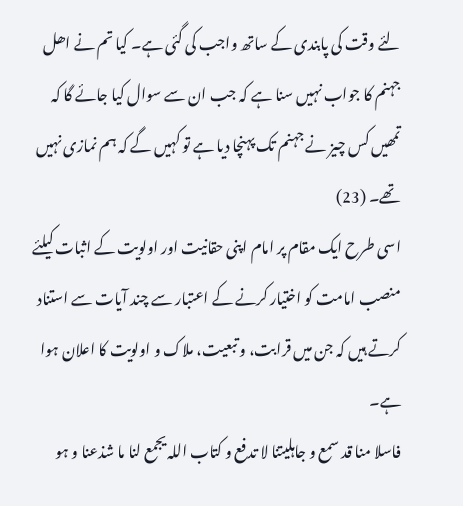لئے وقت کی پابندی کے ساتھ واجب کی گئی ہے۔ کیا تم نے اھل جہنم کا جواب نہیں سنا ہے کہ جب ان سے سوال کیا جائے گا کہ تمھیں کس چیز نے جہنم تک پہنچا دیا ہے تو کہیں گے کہ ہم نمازی نہیں تھے۔ (23)
اسی طرح ایک مقام پر امام اپنی حقانیت اور اولویت کے اثبات کیلئے منصب امامت کو اختیار کرنے کے اعتبار سے چند آیات سے استناد کرتے ہیں کہ جن میں قرابت، و تبعیت، ملاک و اولویت کا اعلان ہوا ہے۔
فاسلا منا قد سمع و جاہلیتنا لا تدفع و کتاب اللہ یجمع لنا ما شذعنا و ہو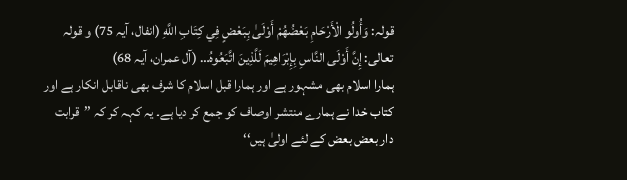قولہ: وَأُولُو الْأَرْحَامِ بَعْضُهُمْ أَوْلَىٰ بِبَعْضٍ فِي كِتَابِ اللَّهِ (انفال، آیہ 75) و قولہ تعالی: إِنَّ أَوْلَى النَّاسِ بِإِبْرَاهِيمَ لَلَّذِينَ اتَّبَعُوهُ… (آل عمران، آیہ 68)
ہمارا اسلام بھی مشہور ہے اور ہمارا قبل اسلام کا شرف بھی ناقابل انکار ہے اور کتاب خدا نے ہمارے منتشر اوصاف کو جمع کر دیا ہے۔ یہ کہہ کر کہ ’’قرابت دار بعض بعض کے لئے اولیٰ ہیں‘‘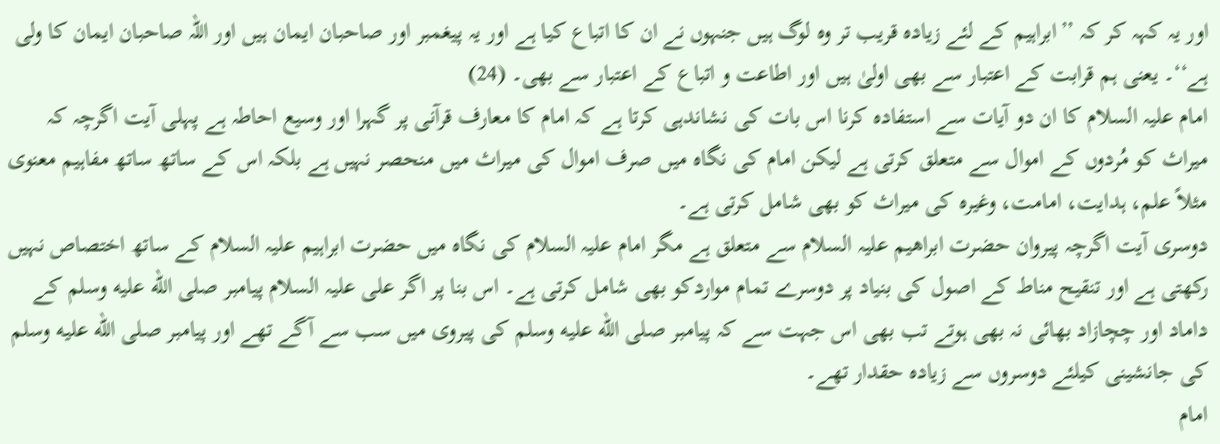اور یہ کہہ کر کہ ’’ابراہیم کے لئے زیادہ قریب تر وہ لوگ ہیں جنہوں نے ان کا اتباع کیا ہے اور یہ پیغمبر اور صاحبان ایمان ہیں اور اللہ صاحبان ایمان کا ولی ہے‘‘۔ یعنی ہم قرابت کے اعتبار سے بھی اولیٰ ہیں اور اطاعت و اتباع کے اعتبار سے بھی۔ (24)
امام علیہ السلام کا ان دو آیات سے استفادہ کرنا اس بات کی نشاندہی کرتا ہے کہ امام کا معارف قرآنی پر گہرا اور وسیع احاطہ ہے پہلی آیت اگرچہ کہ میراث کو مُردوں کے اموال سے متعلق کرتی ہے لیکن امام کی نگاہ میں صرف اموال کی میراث میں منحصر نہیں ہے بلکہ اس کے ساتھ ساتھ مفاہیم معنوی مثلاً علم، ہدایت، امامت، وغیرہ کی میراث کو بھی شامل کرتی ہے۔
دوسری آیت اگرچہ پیروان حضرت ابراھیم علیہ السلام سے متعلق ہے مگر امام علیہ السلام کی نگاہ میں حضرت ابراہیم علیہ السلام کے ساتھ اختصاص نہیں رکھتی ہے اور تنقیح مناط کے اصول کی بنیاد پر دوسرے تمام مواردکو بھی شامل کرتی ہے۔ اس بنا پر اگر علی علیہ السلام پیامبر صلى الله عليه وسلم کے داماد اور چچازاد بھائی نہ بھی ہوتے تب بھی اس جہت سے کہ پیامبر صلى الله عليه وسلم کی پیروی میں سب سے آگے تھے اور پیامبر صلى الله عليه وسلم کی جانشینی کیلئے دوسروں سے زیادہ حقدار تھے۔
امام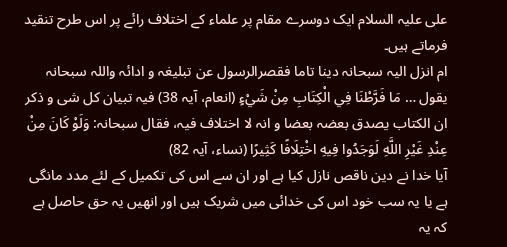علی علیہ السلام ایک دوسرے مقام پر علماء کے اختلاف رائے پر اس طرح تنقید فرماتے ہیں۔
ام انزل الیہ سبحانہ دینا تاما فقصرالرسول عن تبلیغہ و ادائہ واللہ سبحانہ یقول … مَا فَرَّطْنَا فِي الْكِتَابِ مِنْ شَيْءٍ (انعام، آیہ 38) فیہ تبیان کل شی و ذکر ان الکتاب یصدق بعضہ بعضا و انہ لا اختلاف فیہ، فقال سبحانہ: وَلَوْ كَانَ مِنْ عِنْدِ غَيْرِ اللَّهِ لَوَجَدُوا فِيهِ اخْتِلَافًا كَثِيرًا (نساء، آیہ 82)
آیا خدا نے دین ناقص نازل کیا ہے اور ان سے اس کی تکمیل کے لئے مدد مانگی ہے یا یہ سب خود اس کی خدائی میں شریک ہیں اور انھیں یہ حق حاصل ہے کہ یہ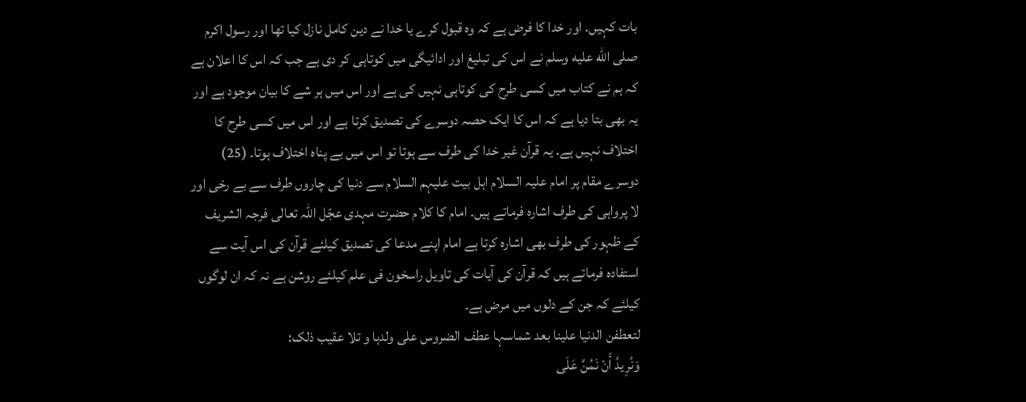بات کہیں۔ اور خدا کا فرض ہے کہ وہ قبول کرے یا خدا نے دین کامل نازل کیا تھا اور رسول اکرم صلى الله عليه وسلم نے اس کی تبلیغ اور ادائیگی میں کوتاہی کر دی ہے جب کہ اس کا اعلان ہے کہ ہم نے کتاب میں کسی طرح کی کوتاہی نہیں کی ہے اور اس میں ہر شے کا بیان موجود ہے اور یہ بھی بتا دیا ہے کہ اس کا ایک حصہ دوسرے کی تصدیق کرتا ہے اور اس میں کسی طرح کا اختلاف نہیں ہے۔ یہ قرآن غیر خدا کی طرف سے ہوتا تو اس میں بے پناہ اختلاف ہوتا۔ (25)
دوسرے مقام پر امام علیہ السلام اہل بیت علیہم السلام سے دنیا کی چاروں طرف سے بے رخی اور لا پرواہی کی طرف اشارہ فرماتے ہیں۔ امام کا کلام حضرت مہدی عجّل اللہ تعالی فرجہ الشریف کے ظہور کی طرف بھی اشارہ کرتا ہے امام اپنے مدعا کی تصدیق کیلئے قرآن کی اس آیت سے استفادہ فرماتے ہیں کہ قرآن کی آیات کی تاویل راسخون فی علم کیلئے روشن ہے نہ کہ ان لوگوں کیلئے کہ جن کے دلوں میں مرض ہے۔
لتعطفن الدنیا علینا بعد شماسہا عطف الضروس علی ولدہا و تلا عقیب ذلک:
وَنُرِيدُ أَنْ نَمُنَّ عَلَى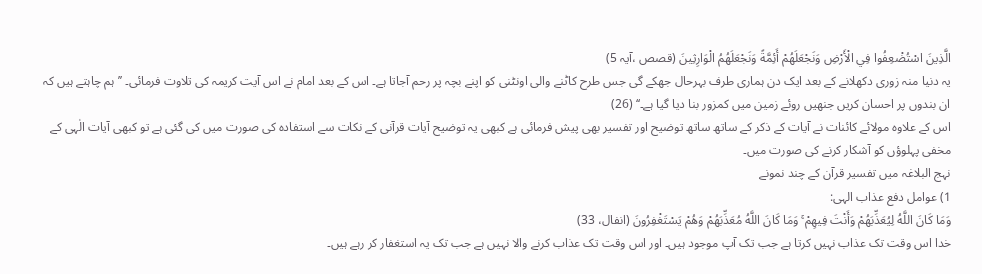الَّذِينَ اسْتُضْعِفُوا فِي الْأَرْضِ وَنَجْعَلَهُمْ أَئِمَّةً وَنَجْعَلَهُمُ الْوَارِثِينَ (قصص ،آیہ 5)
یہ دنیا منہ زوری دکھلانے کے بعد ایک دن ہماری طرف بہرحال جھکے گی جس طرح کاٹنے والی اونٹنی کو اپنے بچہ پر رحم آجاتا ہے۔ اس کے بعد امام نے اس آیت کریمہ کی تلاوت فرمائی۔ ’’ہم چاہتے ہیں کہ ان بندوں پر احسان کریں جنھیں روئے زمین میں کمزور بنا دیا گیا ہے۔‘‘ (26)
اس کے علاوہ مولائے کائنات نے آیات کے ذکر کے ساتھ ساتھ توضیح اور تفسیر بھی پیش فرمائی ہے کبھی یہ توضیح آیات قرآنی کے نکات سے استفادہ کی صورت میں کی گئی ہے تو کبھی آیات الٰہی کے مخفی پہلوؤں کو آشکار کرنے کی صورت میں۔
نہج البلاغہ میں تفسیر قرآن کے چند نمونے
1) عوامل دفع عذاب الہی:
وَمَا كَانَ اللَّهُ لِيُعَذِّبَهُمْ وَأَنْتَ فِيهِمْ ۚ وَمَا كَانَ اللَّهُ مُعَذِّبَهُمْ وَهُمْ يَسْتَغْفِرُونَ (انفال، 33)
خدا اس وقت تک عذاب نہیں کرتا ہے جب تک آپ موجود ہیں۔ اور اس وقت تک عذاب کرنے والا نہیں ہے جب تک یہ استغفار کر رہے ہیں۔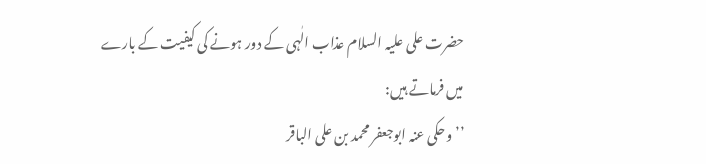حضرت علی علیہ السلام عذاب الٰہی کے دور ہونے کی کیفیت کے بارے میں فرماتے ہیں:
’’وحکی عنہ ابوجعفر محمد بن علی الباقر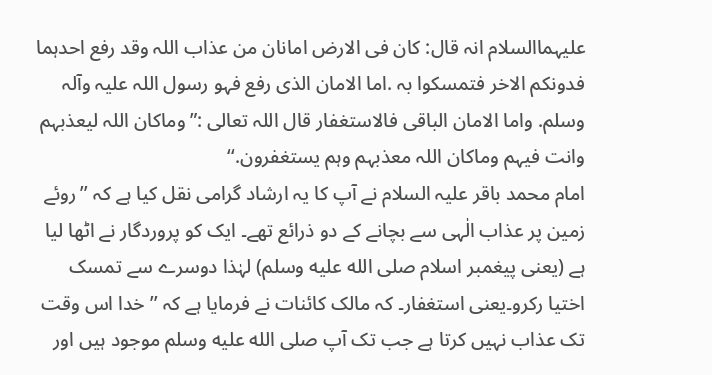علیہماالسلام انہ قال: کان فی الارض امانان من عذاب اللہ وقد رفع احدہما فدونکم الاخر فتمسکوا بہ .اما الامان الذی رفع فہو رسول اللہ علیہ وآلہ وسلم. واما الامان الباقی فالاستغفار قال اللہ تعالی :”وماکان اللہ لیعذبہم وانت فیہم وماکان اللہ معذبہم وہم یستغفرون.‘‘
امام محمد باقر علیہ السلام نے آپ کا یہ ارشاد گرامی نقل کیا ہے کہ ’’روئے زمین پر عذاب الٰہی سے بچانے کے دو ذرائع تھے۔ ایک کو پروردگار نے اٹھا لیا ہے (یعنی پیغمبر اسلام صلى الله عليه وسلم) لہٰذا دوسرے سے تمسک اختیا رکرو۔یعنی استغفار۔ کہ مالک کائنات نے فرمایا ہے کہ ’’خدا اس وقت تک عذاب نہیں کرتا ہے جب تک آپ صلى الله عليه وسلم موجود ہیں اور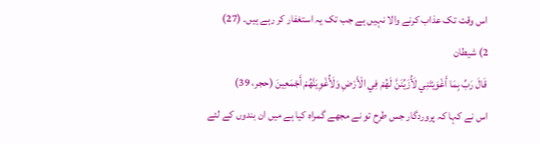اس وقت تک عذاب کرنے والا نہیں ہے جب تک یہ استغفار کر رہے ہیں۔ (27)
2) شیطان
قَالَ رَبِّ بِمَا أَغْوَيْتَنِي لَأُزَيِّنَنَّ لَهُمْ فِي الْأَرْضِ وَلَأُغْوِيَنَّهُمْ أَجْمَعِينَ (حجر، 39)
اس نے کہا کہ پروردگار جس طرح تو نے مجھے گمراہ کیا ہے میں ان بندوں کے لئے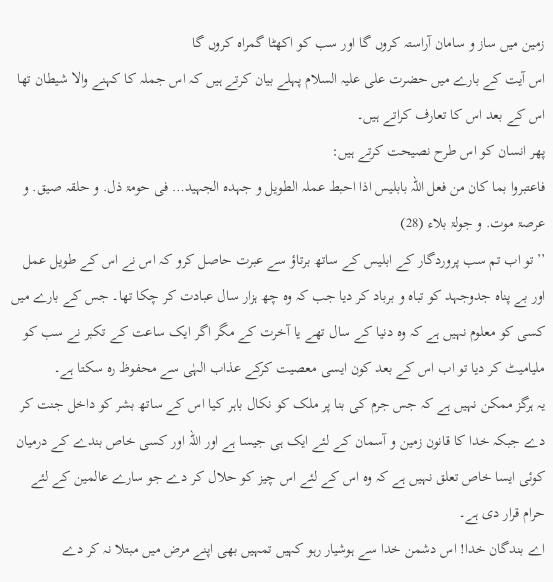زمین میں ساز و سامان آراستہ کروں گا اور سب کو اکھٹا گمراہ کروں گا
اس آیت کے بارے میں حضرت علی علیہ السلام پہلے بیان کرتے ہیں کہ اس جملہ کا کہنے والا شیطان تھا اس کے بعد اس کا تعارف کراتے ہیں۔
پھر انسان کو اس طرح نصیحت کرتے ہیں:
فاعتبروا بما کان من فعل اللہ بابلیس اذا احبط عملہ الطویل و جہدہ الجہید… فی حومۃ ذل. و حلقہ صیق. و عرصۃ موت. و جولۃ بلاء (28)
’’تو اب تم سب پروردگار کے ابلیس کے ساتھ برتاؤ سے عبرت حاصل کرو کہ اس نے اس کے طویل عمل اور بے پناہ جدوجہد کو تباہ و برباد کر دیا جب کہ وہ چھ ہزار سال عبادت کر چکا تھا۔ جس کے بارے میں کسی کو معلوم نہیں ہے کہ وہ دنیا کے سال تھے یا آخرت کے مگر اگر ایک ساعت کے تکبر نے سب کو ملیامیٹ کر دیا تو اب اس کے بعد کون ایسی معصیت کرکے عذاب الہٰی سے محفوظ رہ سکتا ہے۔
یہ ہرگز ممکن نہیں ہے کہ جس جرم کی بنا پر ملک کو نکال باہر کیا اس کے ساتھ بشر کو داخل جنت کر دے جبکہ خدا کا قانون زمین و آسمان کے لئے ایک ہی جیسا ہے اور اللہ اور کسی خاص بندے کے درمیان کوئی ایسا خاص تعلق نہیں ہے کہ وہ اس کے لئے اس چیز کو حلال کر دے جو سارے عالمین کے لئے حرام قرار دی ہے۔
اے بندگان خدا! اس دشمن خدا سے ہوشیار رہو کہیں تمہیں بھی اپنے مرض میں مبتلا نہ کر دے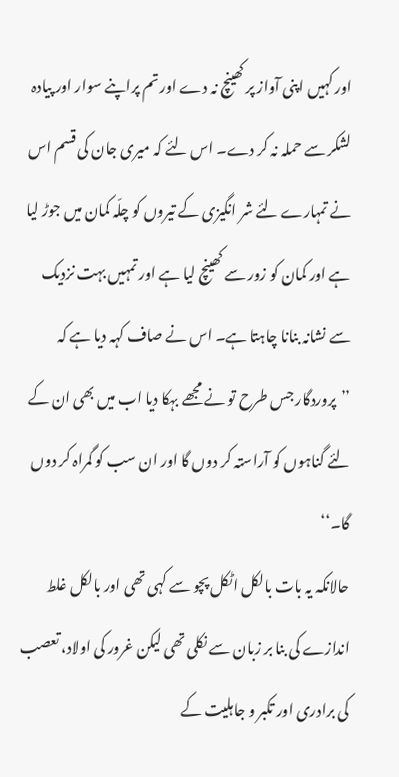اور کہیں اپنی آواز پر کھینچ نہ دے اور تم پراپنے سوار اور پیادہ لشکر سے حملہ نہ کر دے۔ اس لئے کہ میری جان کی قسم اس نے تمہارے لئے شر انگیزی کے تیروں کو چلّہ کمان میں جوڑ لیا ہے اور کمان کو زور سے کھینچ لیا ہے اور تمہیں بہت نزدیک سے نشانہ بنانا چاہتا ہے۔ اس نے صاف کہہ دیا ہے کہ ’’پروردگار جس طرح تو نے مجھے بہکا دیا اب میں بھی ان کے لئے گناہوں کو آراستہ کر دوں گا اور ان سب کو گمراہ کر دوں گا۔‘‘
حالانکہ یہ بات بالکل اٹکل پچو سے کہی تھی اور بالکل غلط اندازے کی بنا بر زبان سے نکلی تھی لیکن غرور کی اولاد، تعصب کی برادری اور تکبر و جاہلیت کے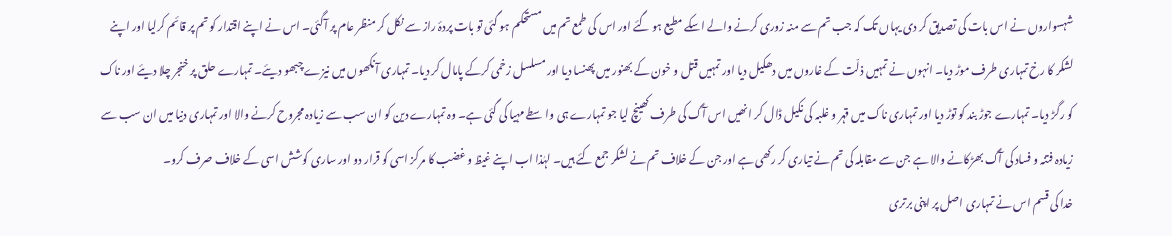شہسواروں نے اس بات کی تصدیق کر دی یہاں تک کہ جب تم سے منہ زوری کرنے والے اسکے مطیع ہو گئے اور اس کی طمع تم میں مستحکم ہو گئی تو بات پردۂ راز سے نکل کر منظر عام پر آگئی۔ اس نے اپنے اقتدار کو تم پر قائم کرلیا اور اپنے لشکر کا رخ تمہاری طرف موڑ دیا۔ انہوں نے تمہیں ذلّت کے غاروں میں دھکیل دیا اور تمہیں قتل و خون کے بھنور میں پھنسا دیا اور مسلسل زخمی کرکے پامال کر دیا۔ تمہاری آنکھوں میں نیزے چبھو دیئے۔ تمہارے حلق پر خنجر چلا دیئے اور ناک کو رگڑ دیا۔ تمہارے جوڑ بند کو توڑ دیا اور تمہاری ناک میں قہر و غلبہ کی نکیل ڈال کر انھیں اس آگ کی طرف کھینچ لیا جو تمہارے ہی واسطے مہیا کی گئی ہے۔ وہ تمہارے دین کو ان سب سے زیادہ مجروح کرنے والا اور تمہاری دنیا میں ان سب سے زیادہ فتنہ و فساد کی آگ بھڑکانے والا ہے جن سے مقابلہ کی تم نے تیاری کر رکھی ہے اور جن کے خلاف تم نے لشکر جمع کئے ہیں۔ لہٰذا اب اپنے غیظ و غضب کا مرکز اسی کو قرار دو اور ساری کوشش اسی کے خلاف صرف کرو۔
خدا کی قسم اس نے تمہاری اصل پر اپنی برتری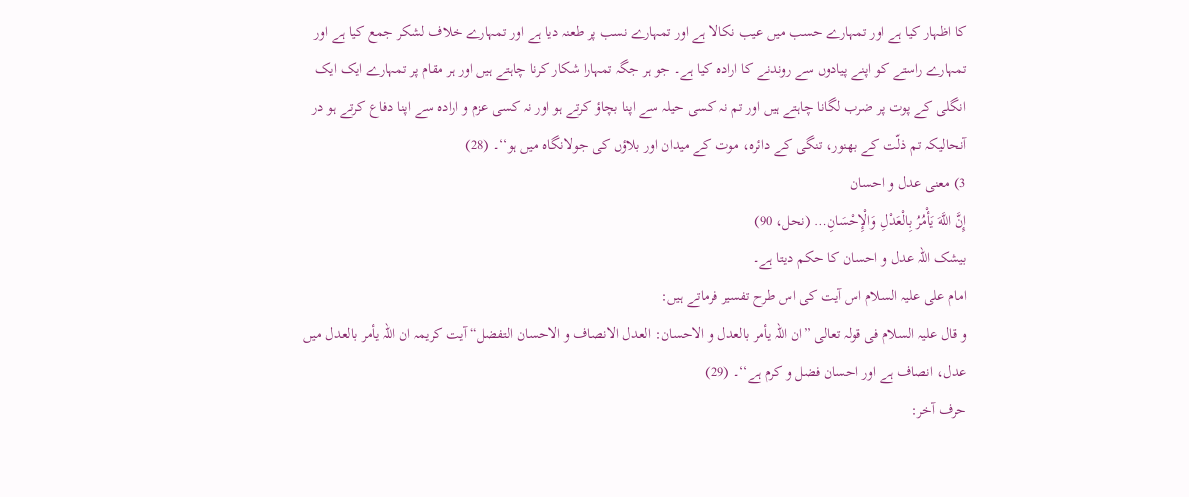کا اظہار کیا ہے اور تمہارے حسب میں عیب نکالا ہے اور تمہارے نسب پر طعنہ دیا ہے اور تمہارے خلاف لشکر جمع کیا ہے اور تمہارے راستے کو اپنے پیادوں سے روندنے کا ارادہ کیا ہے۔ جو ہر جگہ تمہارا شکار کرنا چاہتے ہیں اور ہر مقام پر تمہارے ایک ایک انگلی کے پوت پر ضرب لگانا چاہتے ہیں اور تم نہ کسی حیلہ سے اپنا بچاؤ کرتے ہو اور نہ کسی عزم و ارادہ سے اپنا دفاع کرتے ہو در آنحالیکہ تم ذلّت کے بھنور، تنگی کے دائرہ، موت کے میدان اور بلاؤں کی جولانگاہ میں ہو‘‘۔ (28)
3) معنی عدل و احسان
إِنَّ اللَّهَ يَأْمُرُ بِالْعَدْلِ وَالْإِحْسَانِ… (نحل، 90)
بیشک اللہ عدل و احسان کا حکم دیتا ہے۔
امام علی علیہ السلام اس آیت کی اس طرح تفسیر فرماتے ہیں:
و قال علیہ السلام فی قولہ تعالی ”ان اللہ یأمر بالعدل و الاحسان: العدل الانصاف و الاحسان التفضل“ آیت کریمہ ان اللہ یأمر بالعدل میں عدل، انصاف ہے اور احسان فضل و کرم ہے‘‘۔ (29)
حرف آخر: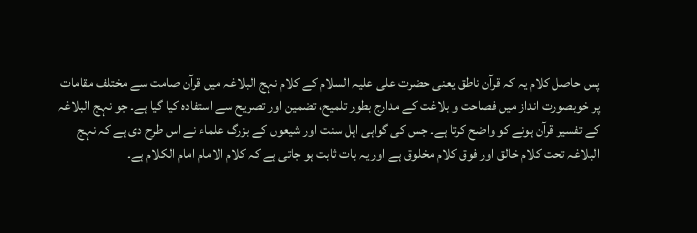پس حاصل کلام یہ کہ قرآن ناطق یعنی حضرت علی علیہ السلام کے کلام نہج البلاغہ میں قرآن صامت سے مختلف مقامات پر خوبصورت انداز میں فصاحت و بلاغت کے مدارج بطور تلمیح، تضمین اور تصریح سے استفادہ کیا گیا ہے۔ جو نہج البلاغہ کے تفسیر قرآن ہونے کو واضح کرتا ہے۔ جس کی گواہی اہل سنت اور شیعوں کے بزرگ علماء نے اس طرح دی ہے کہ نہج البلاغہ تحت کلام خالق اور فوق کلام مخلوق ہے اور یہ بات ثابت ہو جاتی ہے کہ کلام الامام امام الکلام ہے۔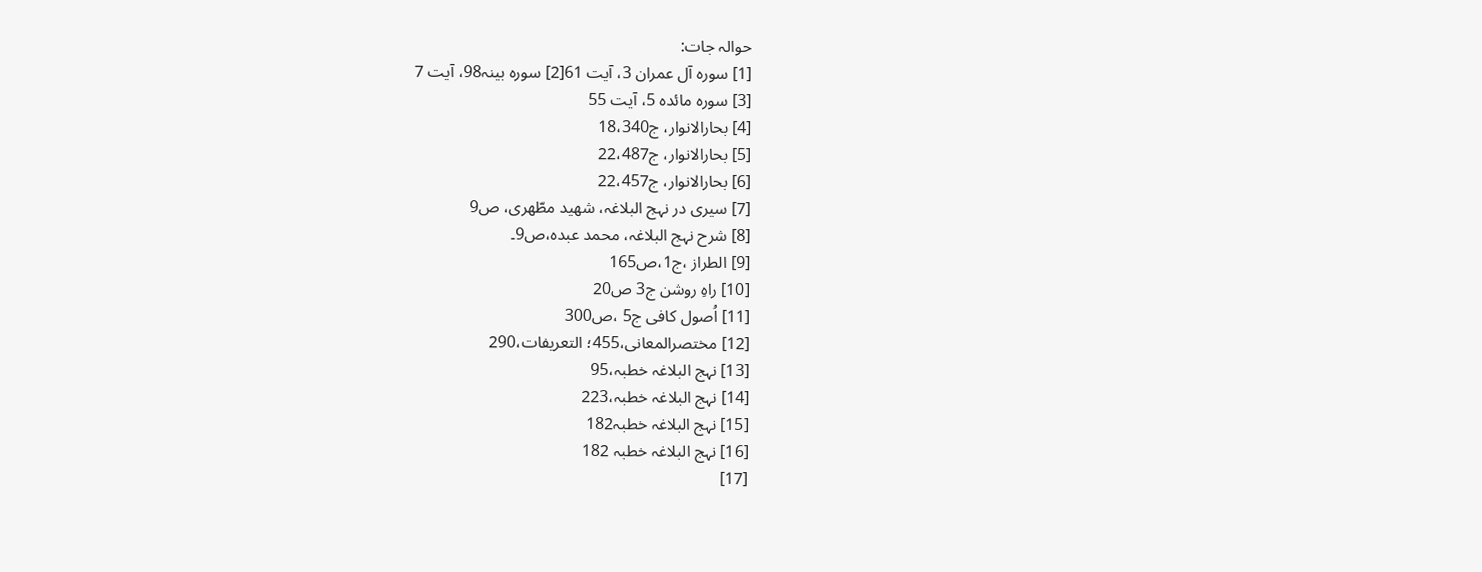حوالہ جات:
[1] سورہ آل عمران 3، آیت 61[2] سورہ بینہ98، آیت 7
[3] سورہ مائدہ 5، آیت 55
[4] بحارالانوار، ج18،340
[5] بحارالانوار، ج22،487
[6] بحارالانوار، ج22،457
[7] سیری در نہج البلاغہ، شھید مطّھری، ص9
[8] شرح نہج البلاغہ، محمد عبدہ،ص9۔
[9] الطراز ،ج1،ص165
[10] راہِ روشن ج3 ص20
[11] اُصول کافی ج5 ،ص300
[12] مختصرالمعانی،455؛ التعریفات،290
[13] نہج البلاغہ خطبہ،95
[14] نہج البلاغہ خطبہ،223
[15] نہج البلاغہ خطبہ182
[16] نہج البلاغہ خطبہ 182
[17]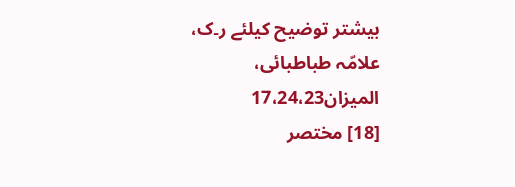بیشتر توضیح کیلئے ر۔ک، علامّہ طباطبائی، المیزان17،24،23
[18] مختصر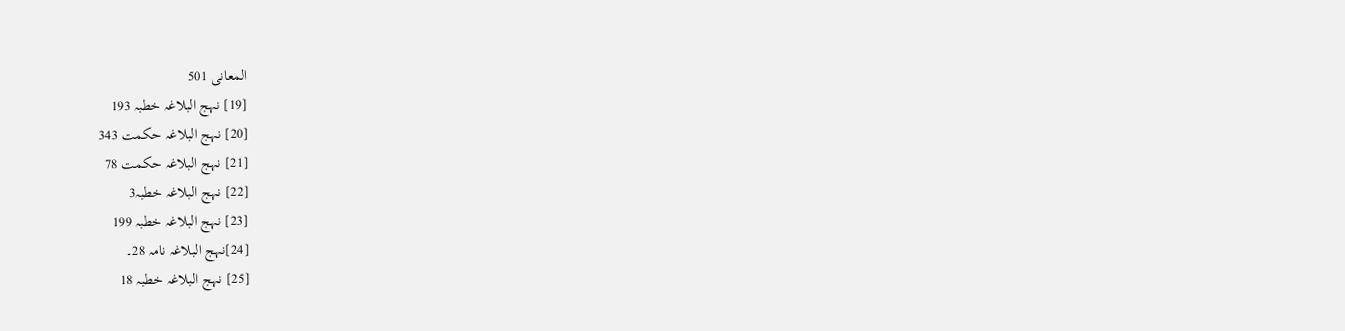المعانی 501
[19] نہج البلاغہ خطبہ 193
[20] نہج البلاغہ حکمت 343
[21] نہج البلاغہ حکمت 78
[22] نہج البلاغہ خطبہ3
[23] نہج البلاغہ خطبہ 199
[24]نہج البلاغہ نامہ 28۔
[25] نہج البلاغہ خطبہ 18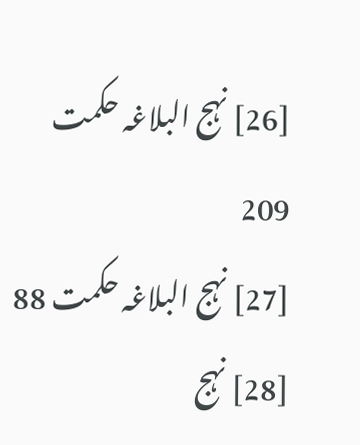[26] نہج البلاغہ حکمت 209
[27] نہج البلاغہ حکمت 88
[28] نہج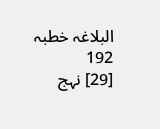البلاغہ خطبہ 192
[29] نہج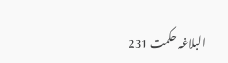البلاغہ حکمت 231